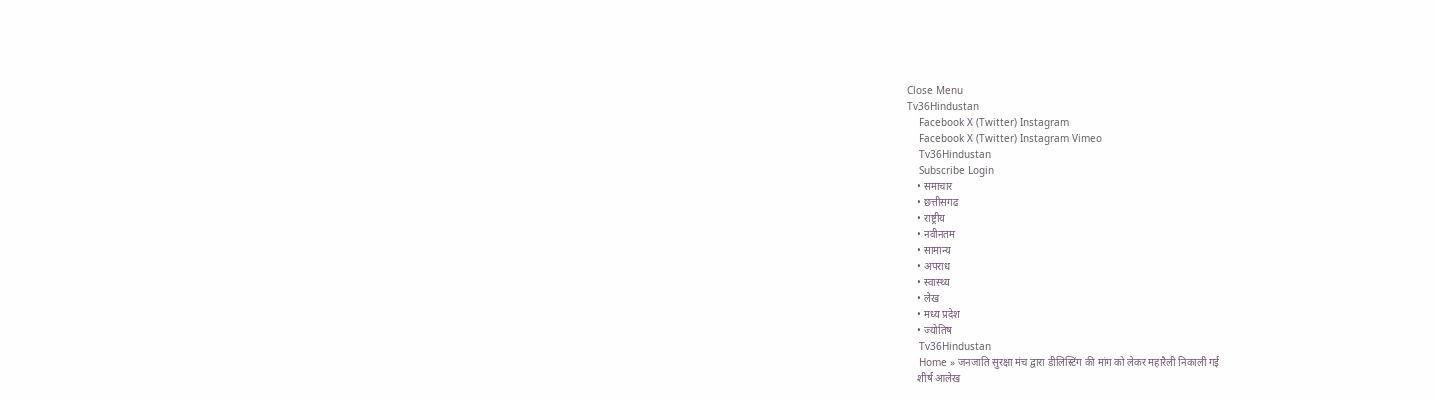Close Menu
Tv36Hindustan
    Facebook X (Twitter) Instagram
    Facebook X (Twitter) Instagram Vimeo
    Tv36Hindustan
    Subscribe Login
    • समाचार
    • छत्तीसगढ
    • राष्ट्रीय
    • नवीनतम
    • सामान्य
    • अपराध
    • स्वास्थ्य
    • लेख
    • मध्य प्रदेश
    • ज्योतिष
    Tv36Hindustan
    Home » जनजाति सुरक्षा मंच द्वारा डीलिस्टिंग की मांग को लेकर महारैली निकाली गई
    शीर्ष आलेख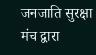जनजाति सुरक्षा मंच द्वारा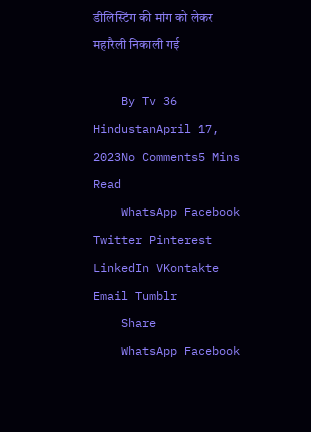डीलिस्टिंग की मांग को लेकर महारैली निकाली गई

    By Tv 36 HindustanApril 17, 2023No Comments5 Mins Read
    WhatsApp Facebook Twitter Pinterest LinkedIn VKontakte Email Tumblr
    Share
    WhatsApp Facebook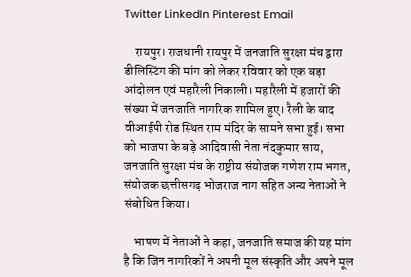Twitter LinkedIn Pinterest Email

    रायपुर। राजधानी रायपुर में जनजाति सुरक्षा मंच द्वारा डीलिस्टिंग की मांग को लेकर रविवार को एक बड़ा आंदोलन एवं महारैली निकाली। महारैली में हजारों की संख्या में जनजाति नागरिक शामिल हुए। रैली के बाद वीआईपी रोड स्थित राम मंदिर के सामने सभा हुई। सभा को भाजपा के बड़े आदिवासी नेता नंदकुमार साय, जनजाति सुरक्षा मंच के राष्ट्रीय संयोजक गणेश राम भगत, संयोजक छत्तीसगढ़ भोजराज नाग सहित अन्य नेताओं ने संबोधित किया।

    भाषण में नेताओं ने कहा, जनजाति समाज की यह मांग है कि जिन नागरिकों ने अपनी मूल संस्कृति और अपने मूल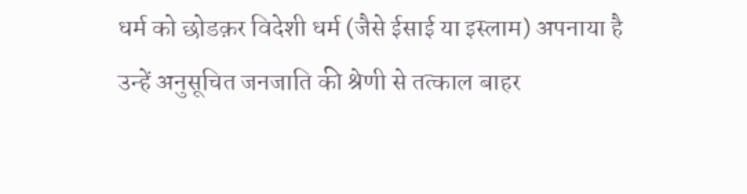धर्म को छोडक़र विदेशी धर्म (जैसे ईसाई या इस्लाम) अपनाया है उन्हें अनुसूचित जनजाति की श्रेणी से तत्काल बाहर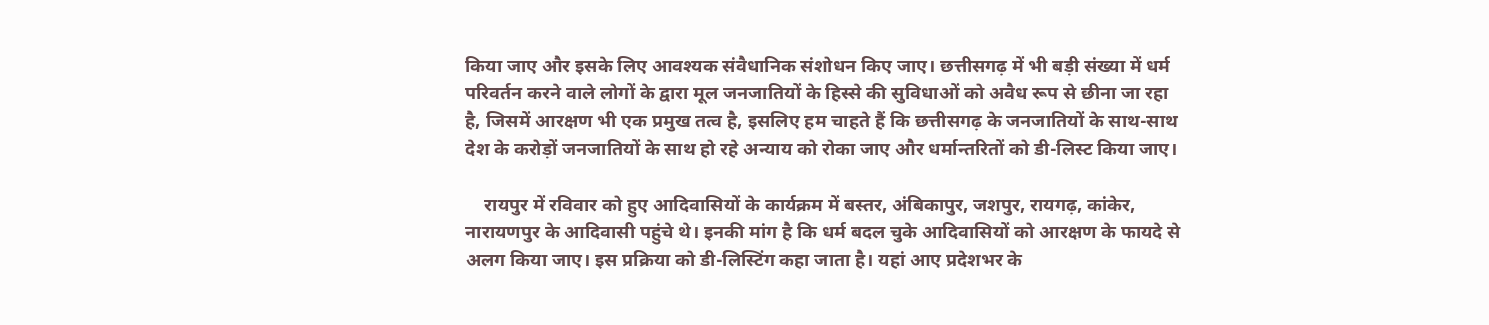किया जाए और इसके लिए आवश्यक संवैधानिक संशोधन किए जाए। छत्तीसगढ़ में भी बड़ी संख्या में धर्म परिवर्तन करने वाले लोगों के द्वारा मूल जनजातियों के हिस्से की सुविधाओं को अवैध रूप से छीना जा रहा है, जिसमें आरक्षण भी एक प्रमुख तत्व है, इसलिए हम चाहते हैं कि छत्तीसगढ़ के जनजातियों के साथ-साथ देश के करोड़ों जनजातियों के साथ हो रहे अन्याय को रोका जाए और धर्मान्तरितों को डी-लिस्ट किया जाए।

    रायपुर में रविवार को हुए आदिवासियों के कार्यक्रम में बस्तर, अंबिकापुर, जशपुर, रायगढ़, कांकेर, नारायणपुर के आदिवासी पहुंचे थे। इनकी मांग है कि धर्म बदल चुके आदिवासियों को आरक्षण के फायदे से अलग किया जाए। इस प्रक्रिया को डी-लिस्टिंग कहा जाता है। यहां आए प्रदेशभर के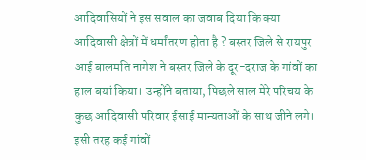आदिवासियों ने इस सवाल का जवाब दिया कि क्या आदिवासी क्षेत्रों में धर्मांतरण होता है ? बस्तर जिले से रायपुर आई बालमति नागेश ने बस्तर जिले के दूर-दराज के गांवों का हाल बयां किया। उन्होंने बताया, पिछले साल मेरे परिचय के कुछ आदिवासी परिवार ईसाई मान्यताओं के साथ जीने लगे। इसी तरह कई गांवों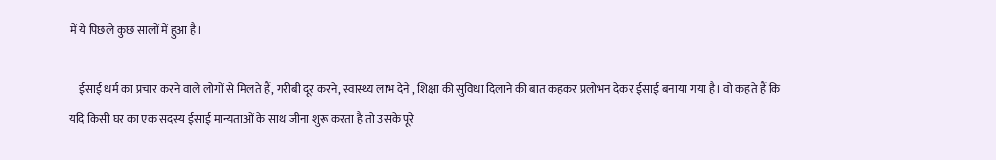में ये पिछले कुछ सालों में हुआ है।

    ईसाई धर्म का प्रचार करने वाले लोगों से मिलते हैं, गरीबी दूर करने, स्वास्थ्य लाभ देने , शिक्षा की सुविधा दिलाने की बात कहकर प्रलोभन देकर ईसाई बनाया गया है। वो कहते हैं कि यदि किसी घर का एक सदस्य ईसाई मान्यताओं के साथ जीना शुरू करता है तो उसके पूरे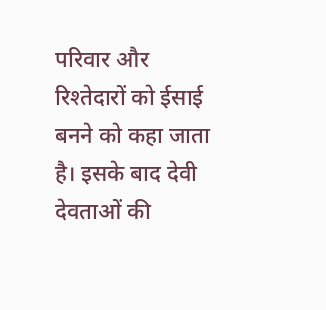परिवार और रिश्तेदारों को ईसाई बनने को कहा जाता है। इसके बाद देवी देवताओं की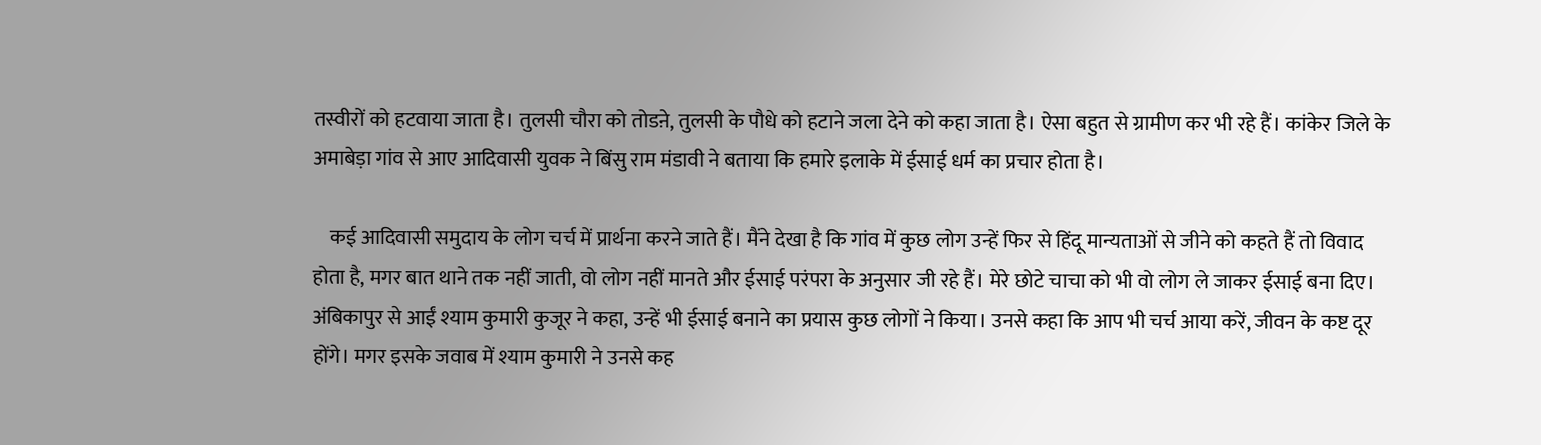तस्वीरों को हटवाया जाता है। तुलसी चौरा को तोडऩे, तुलसी के पौधे को हटाने जला देने को कहा जाता है। ऐसा बहुत से ग्रामीण कर भी रहे हैं। कांकेर जिले के अमाबेड़ा गांव से आए आदिवासी युवक ने बिंसु राम मंडावी ने बताया कि हमारे इलाके में ईसाई धर्म का प्रचार होता है।

    कई आदिवासी समुदाय के लोग चर्च में प्रार्थना करने जाते हैं। मैंने देखा है कि गांव में कुछ लोग उन्हें फिर से हिंदू मान्यताओं से जीने को कहते हैं तो विवाद होता है, मगर बात थाने तक नहीं जाती, वो लोग नहीं मानते और ईसाई परंपरा के अनुसार जी रहे हैं। मेरे छोटे चाचा को भी वो लोग ले जाकर ईसाई बना दिए। अंबिकापुर से आईं श्याम कुमारी कुजूर ने कहा, उन्हें भी ईसाई बनाने का प्रयास कुछ लोगों ने किया। उनसे कहा कि आप भी चर्च आया करें, जीवन के कष्ट दूर होंगे। मगर इसके जवाब में श्याम कुमारी ने उनसे कह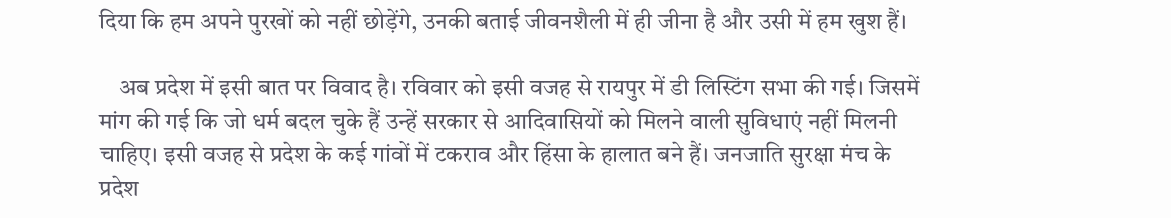दिया कि हम अपने पुरखों को नहीं छोड़ेंगे, उनकी बताई जीवनशैली में ही जीना है और उसी में हम खुश हैं।

    अब प्रदेश में इसी बात पर विवाद है। रविवार को इसी वजह से रायपुर में डी लिस्टिंग सभा की गई। जिसमें मांग की गई कि जो धर्म बदल चुके हैं उन्हें सरकार से आदिवासियों को मिलने वाली सुविधाएं नहीं मिलनी चाहिए। इसी वजह से प्रदेश के कई गांवों में टकराव और हिंसा के हालात बने हैं। जनजाति सुरक्षा मंच के प्रदेश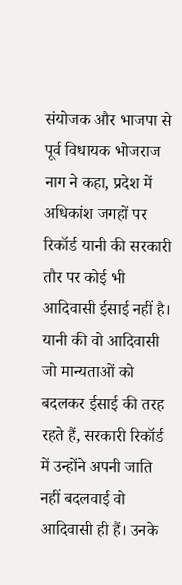संयोजक और भाजपा से पूर्व विधायक भोजराज नाग ने कहा, प्रदेश में अधिकांश जगहों पर रिकॉर्ड यानी की सरकारी तौर पर कोई भी आदिवासी ईसाई नहीं है। यानी की वो आदिवासी जो मान्यताओं को बदलकर ईसाई की तरह रहते हैं, सरकारी रिकॉर्ड में उन्होंने अपनी जाति नहीं बदलवाई वो आदिवासी ही हैं। उनके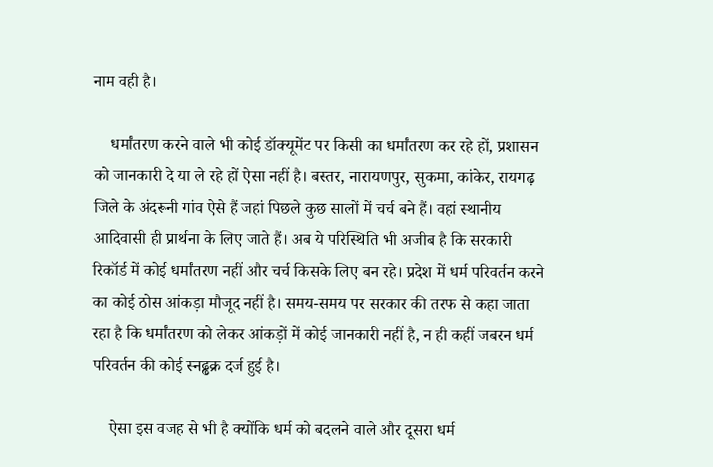नाम वही है।

    धर्मांतरण करने वाले भी कोई डॉक्यूमेंट पर किसी का धर्मांतरण कर रहे हों, प्रशासन को जानकारी दे या ले रहे हों ऐसा नहीं है। बस्तर, नारायणपुर, सुकमा, कांकेर, रायगढ़ जिले के अंदरूनी गांव ऐसे हैं जहां पिछले कुछ सालों में चर्च बने हैं। वहां स्थानीय आदिवासी ही प्रार्थना के लिए जाते हैं। अब ये परिस्थिति भी अजीब है कि सरकारी रिकॉर्ड में कोई धर्मांतरण नहीं और चर्च किसके लिए बन रहे। प्रदेश में धर्म परिवर्तन करने का कोई ठोस आंकड़ा मौजूद नहीं है। समय-समय पर सरकार की तरफ से कहा जाता रहा है कि धर्मांतरण को लेकर आंकड़ों में कोई जानकारी नहीं है, न ही कहीं जबरन धर्म परिवर्तन की कोई स्नढ्ढक्र दर्ज हुई है।

    ऐसा इस वजह से भी है क्योंकि धर्म को बदलने वाले और दूसरा धर्म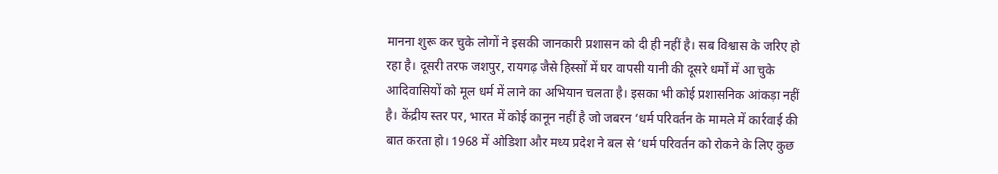मानना शुरू कर चुके लोगों ने इसकी जानकारी प्रशासन को दी ही नहीं है। सब विश्वास के जरिए हो रहा है। दूसरी तरफ जशपुर, रायगढ़ जैसे हिस्सों में घर वापसी यानी की दूसरे धर्मों में आ चुके आदिवासियों को मूल धर्म में लाने का अभियान चलता है। इसका भी कोई प्रशासनिक आंकड़ा नहीं है। केंद्रीय स्तर पर, भारत में कोई कानून नहीं है जो जबरन ‘धर्म परिवर्तन के मामले में कार्रवाई की बात करता हो। 1968 में ओडिशा और मध्य प्रदेश ने बल से ‘धर्म परिवर्तन को रोकने के लिए कुछ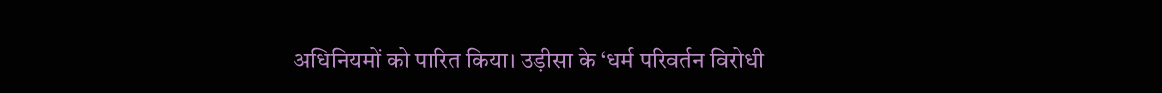अधिनियमों को पारित किया। उड़ीसा के ‘धर्म परिवर्तन विरोधी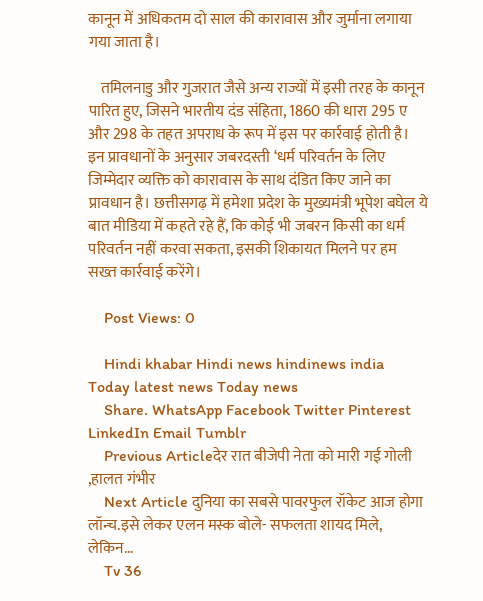कानून में अधिकतम दो साल की कारावास और जुर्माना लगाया गया जाता है।

    तमिलनाडु और गुजरात जैसे अन्य राज्यों में इसी तरह के कानून पारित हुए, जिसने भारतीय दंड संहिता, 1860 की धारा 295 ए और 298 के तहत अपराध के रूप में इस पर कार्रवाई होती है। इन प्रावधानों के अनुसार जबरदस्ती ‘धर्म परिवर्तन के लिए जिम्मेदार व्यक्ति को कारावास के साथ दंडित किए जाने का प्रावधान है। छत्तीसगढ़ में हमेशा प्रदेश के मुख्यमंत्री भूपेश बघेल ये बात मीडिया में कहते रहे हैं, कि कोई भी जबरन किसी का धर्म परिवर्तन नहीं करवा सकता, इसकी शिकायत मिलने पर हम सख्त कार्रवाई करेंगे।

    Post Views: 0

    Hindi khabar Hindi news hindinews india Today latest news Today news
    Share. WhatsApp Facebook Twitter Pinterest LinkedIn Email Tumblr
    Previous Articleदेर रात बीजेपी नेता को मारी गई गोली ,हालत गंभीर
    Next Article दुनिया का सबसे पावरफुल रॉकेट आज होगा लॉन्च.इसे लेकर एलन मस्क बोले- सफलता शायद मिले, लेकिन…
    Tv 36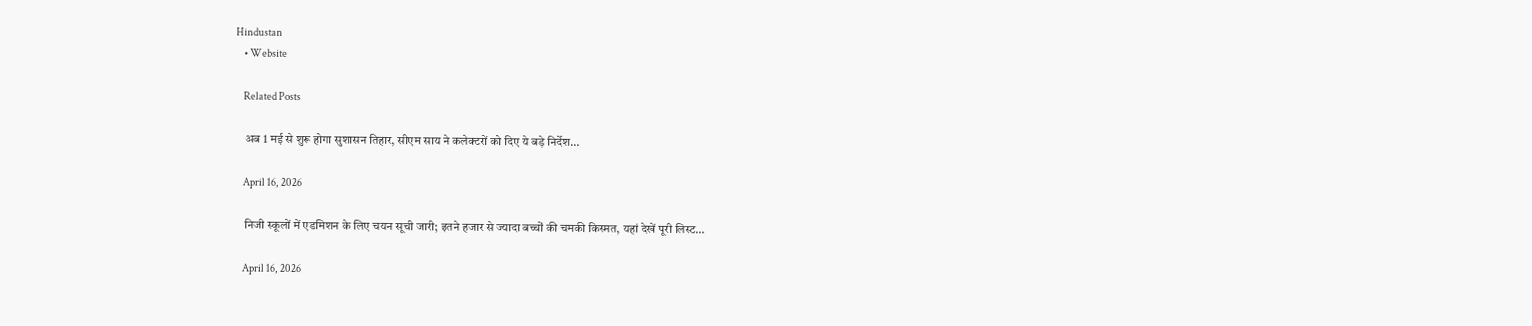Hindustan
    • Website

    Related Posts

    अब 1 मई से शुरू होगा सुशासन तिहार, सीएम साय ने कलेक्टरों को दिए ये बड़े निर्देश…

    April 16, 2026

    निजी स्कूलों में एडमिशन के लिए चयन सूची जारी; इतने हजार से ज्यादा बच्चों की चमकी किस्मत, यहां देखें पूरी लिस्ट…

    April 16, 2026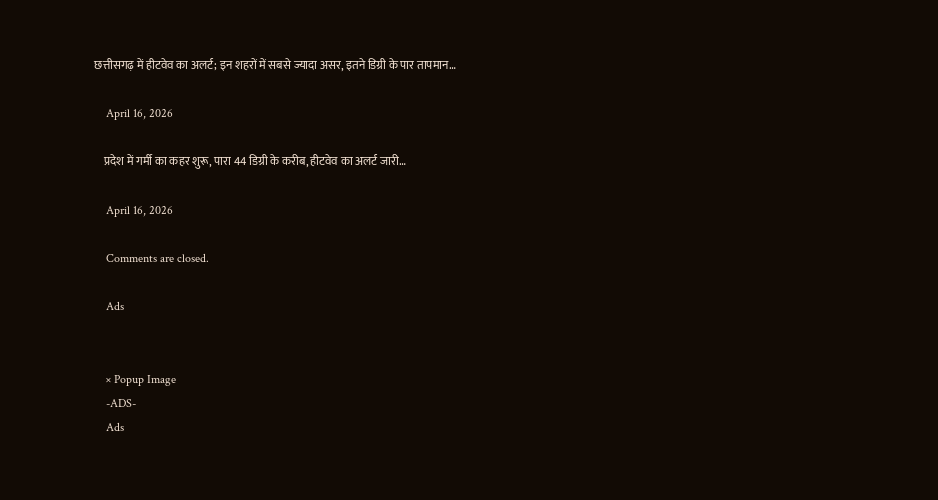छत्तीसगढ़ में हीटवेव का अलर्ट; इन शहरों में सबसे ज्यादा असर, इतने डिग्री के पार तापमान…

    April 16, 2026

    प्रदेश में गर्मी का कहर शुरू, पारा 44 डिग्री के करीब, हीटवेव का अलर्ट जारी…

    April 16, 2026

    Comments are closed.

    Ads


    × Popup Image
    -ADS-
    Ads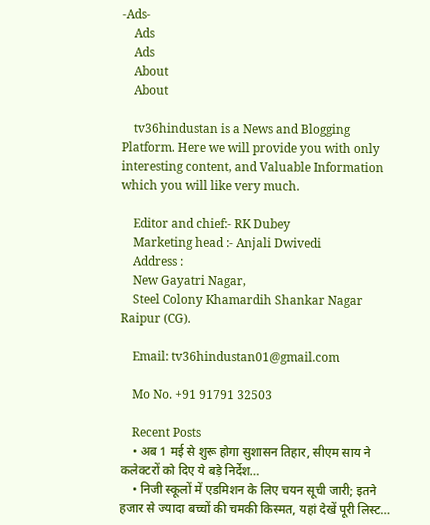-Ads-
    Ads
    Ads
    About
    About

    tv36hindustan is a News and Blogging Platform. Here we will provide you with only interesting content, and Valuable Information which you will like very much.

    Editor and chief:- RK Dubey
    Marketing head :- Anjali Dwivedi
    Address :
    New Gayatri Nagar,
    Steel Colony Khamardih Shankar Nagar Raipur (CG).

    Email: tv36hindustan01@gmail.com

    Mo No. +91 91791 32503

    Recent Posts
    • अब 1 मई से शुरू होगा सुशासन तिहार, सीएम साय ने कलेक्टरों को दिए ये बड़े निर्देश…
    • निजी स्कूलों में एडमिशन के लिए चयन सूची जारी; इतने हजार से ज्यादा बच्चों की चमकी किस्मत, यहां देखें पूरी लिस्ट…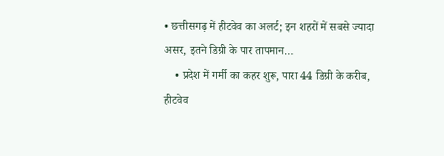• छत्तीसगढ़ में हीटवेव का अलर्ट; इन शहरों में सबसे ज्यादा असर, इतने डिग्री के पार तापमान…
    • प्रदेश में गर्मी का कहर शुरू, पारा 44 डिग्री के करीब, हीटवेव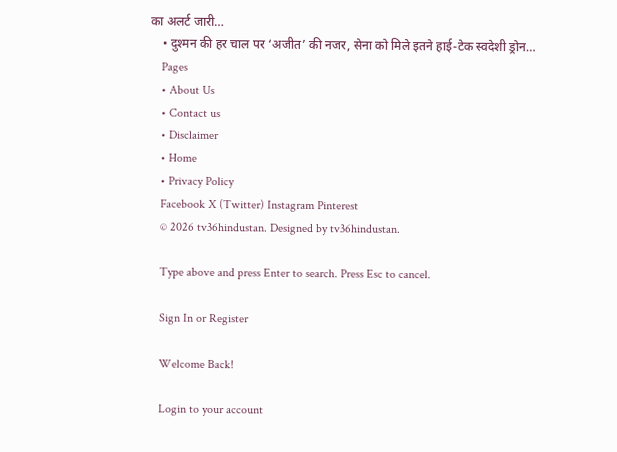का अलर्ट जारी…
    • दुश्मन की हर चाल पर ‘अजीत’ की नजर, सेना को मिले इतने हाई-टेक स्वदेशी ड्रोन…
    Pages
    • About Us
    • Contact us
    • Disclaimer
    • Home
    • Privacy Policy
    Facebook X (Twitter) Instagram Pinterest
    © 2026 tv36hindustan. Designed by tv36hindustan.

    Type above and press Enter to search. Press Esc to cancel.

    Sign In or Register

    Welcome Back!

    Login to your account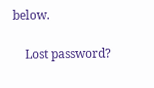below.

    Lost password?